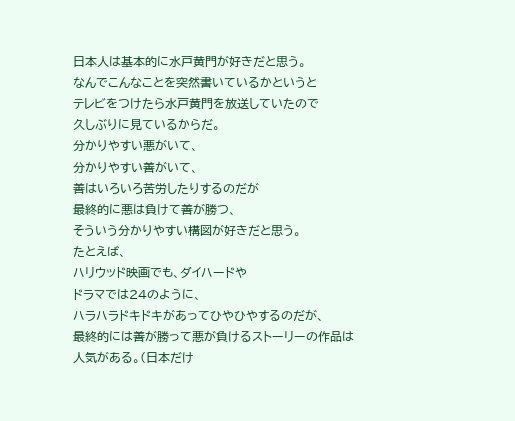日本人は基本的に水戸黄門が好きだと思う。
なんでこんなことを突然書いているかというと
テレビをつけたら水戸黄門を放送していたので
久しぶりに見ているからだ。
分かりやすい悪がいて、
分かりやすい善がいて、
善はいろいろ苦労したりするのだが
最終的に悪は負けて善が勝つ、
そういう分かりやすい構図が好きだと思う。
たとえば、
ハリウッド映画でも、ダイハードや
ドラマでは24のように、
ハラハラドキドキがあってひやひやするのだが、
最終的には善が勝って悪が負けるストーリーの作品は
人気がある。(日本だけ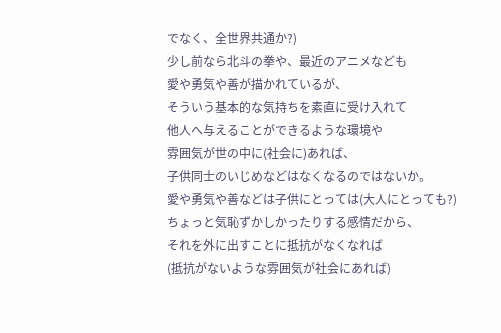でなく、全世界共通か?)
少し前なら北斗の拳や、最近のアニメなども
愛や勇気や善が描かれているが、
そういう基本的な気持ちを素直に受け入れて
他人へ与えることができるような環境や
雰囲気が世の中に(社会に)あれば、
子供同士のいじめなどはなくなるのではないか。
愛や勇気や善などは子供にとっては(大人にとっても?)
ちょっと気恥ずかしかったりする感情だから、
それを外に出すことに抵抗がなくなれば
(抵抗がないような雰囲気が社会にあれば)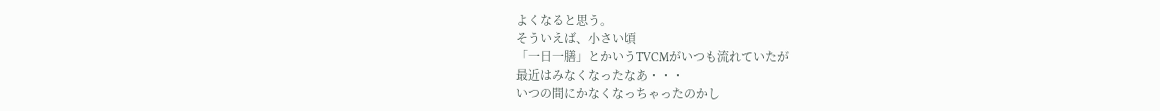よくなると思う。
そういえば、小さい頃
「一日一膳」とかいうTVCMがいつも流れていたが
最近はみなくなったなあ・・・
いつの間にかなくなっちゃったのかし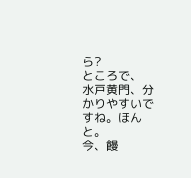ら?
ところで、
水戸黄門、分かりやすいですね。ほんと。
今、饅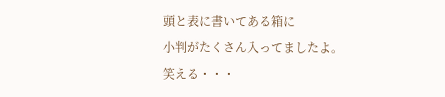頭と表に書いてある箱に
小判がたくさん入ってましたよ。
笑える・・・